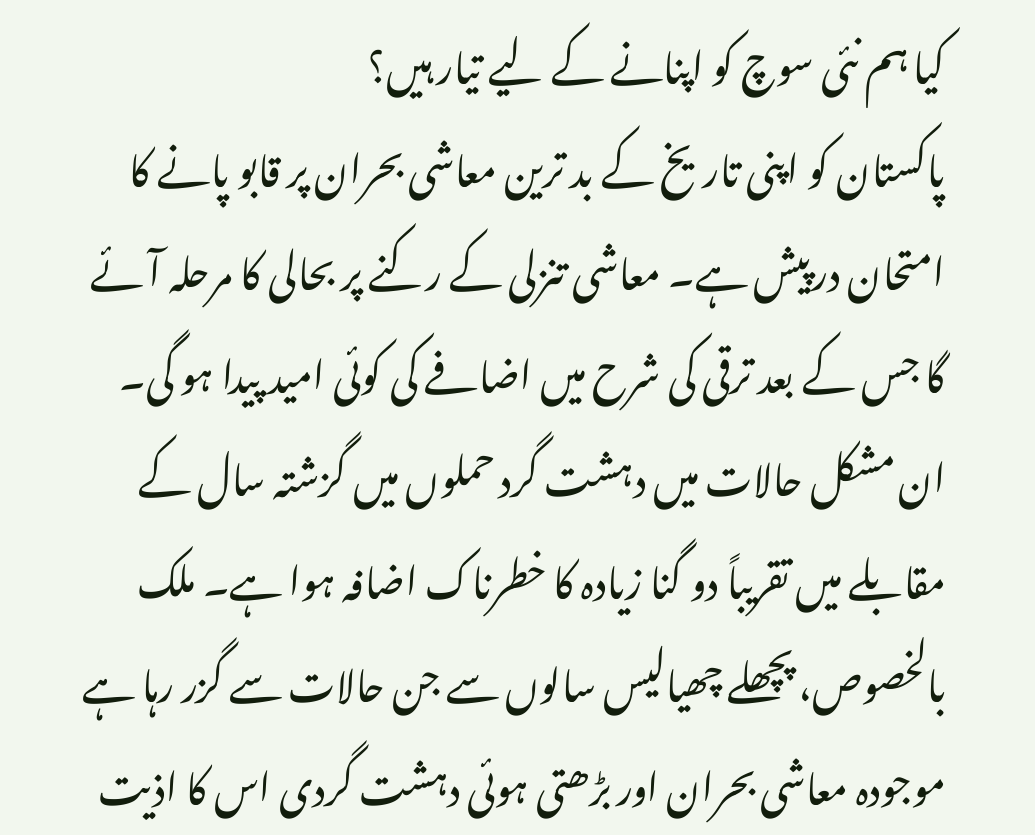کیا ہم نئی سوچ کو اپنانے کے لیے تیار ہیں؟
پاکستان کو اپنی تاریخ کے بد ترین معاشی بحران پر قابو پانے کا امتحان درپیش ہے۔ معاشی تنزلی کے رکنے پر بحالی کا مرحلہ آئے گا جس کے بعد ترقی کی شرح میں اضافے کی کوئی امید پیدا ہو گی۔ ان مشکل حالات میں دہشت گرد حملوں میں گزشتہ سال کے مقابلے میں تقریباً دو گنا زیادہ کا خطرناک اضافہ ہوا ہے۔ ملک بالخصوص، پچھلے چھیالیس سالوں سے جن حالات سے گزر رہا ہے موجودہ معاشی بحران اور بڑھتی ہوئی دہشت گردی اس کا اذیت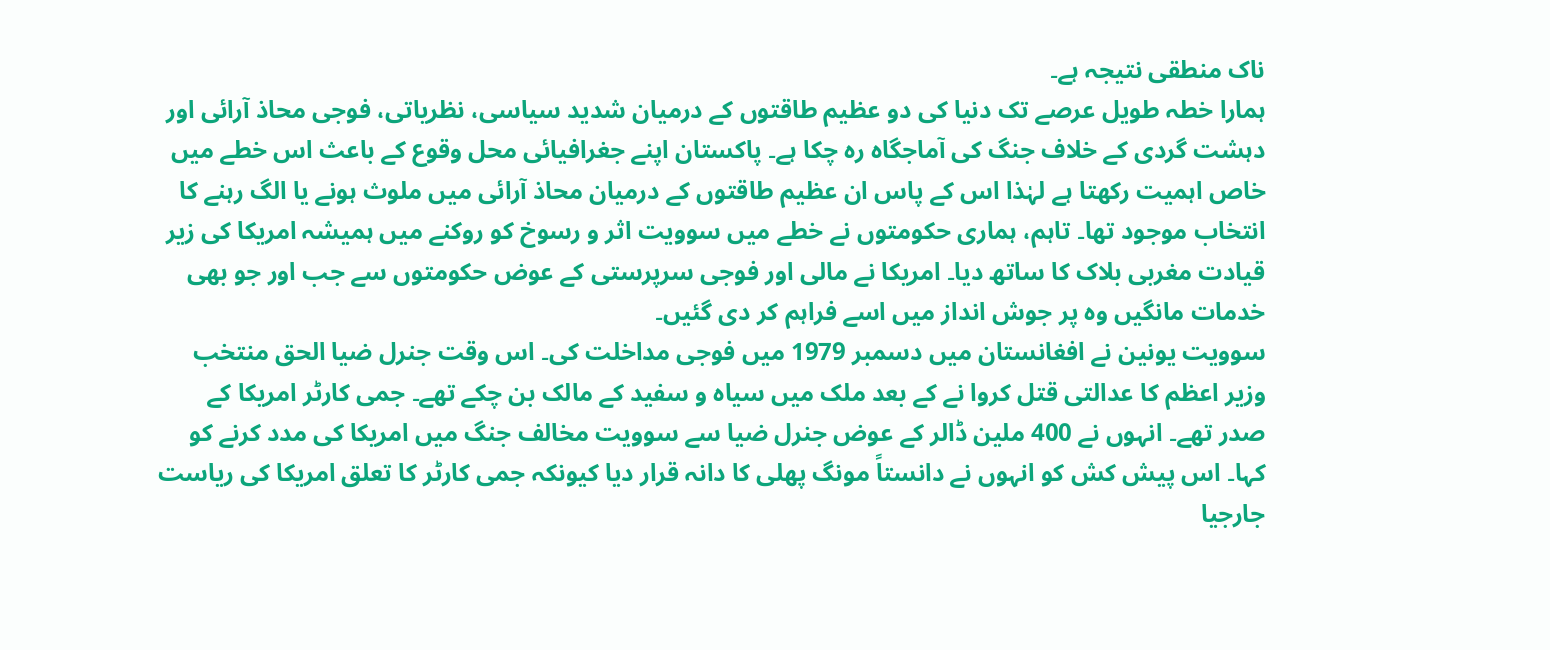ناک منطقی نتیجہ ہے۔
ہمارا خطہ طویل عرصے تک دنیا کی دو عظیم طاقتوں کے درمیان شدید سیاسی، نظریاتی، فوجی محاذ آرائی اور دہشت گردی کے خلاف جنگ کی آماجگاہ رہ چکا ہے۔ پاکستان اپنے جغرافیائی محل وقوع کے باعث اس خطے میں خاص اہمیت رکھتا ہے لہٰذا اس کے پاس ان عظیم طاقتوں کے درمیان محاذ آرائی میں ملوث ہونے یا الگ رہنے کا انتخاب موجود تھا۔ تاہم، ہماری حکومتوں نے خطے میں سوویت اثر و رسوخ کو روکنے میں ہمیشہ امریکا کی زیر قیادت مغربی بلاک کا ساتھ دیا۔ امریکا نے مالی اور فوجی سرپرستی کے عوض حکومتوں سے جب اور جو بھی خدمات مانگیں وہ پر جوش انداز میں اسے فراہم کر دی گئیں۔
سوویت یونین نے افغانستان میں دسمبر 1979 میں فوجی مداخلت کی۔ اس وقت جنرل ضیا الحق منتخب وزیر اعظم کا عدالتی قتل کروا نے کے بعد ملک میں سیاہ و سفید کے مالک بن چکے تھے۔ جمی کارٹر امریکا کے صدر تھے۔ انہوں نے 400 ملین ڈالر کے عوض جنرل ضیا سے سوویت مخالف جنگ میں امریکا کی مدد کرنے کو کہا۔ اس پیش کش کو انہوں نے دانستاً مونگ پھلی کا دانہ قرار دیا کیونکہ جمی کارٹر کا تعلق امریکا کی ریاست جارجیا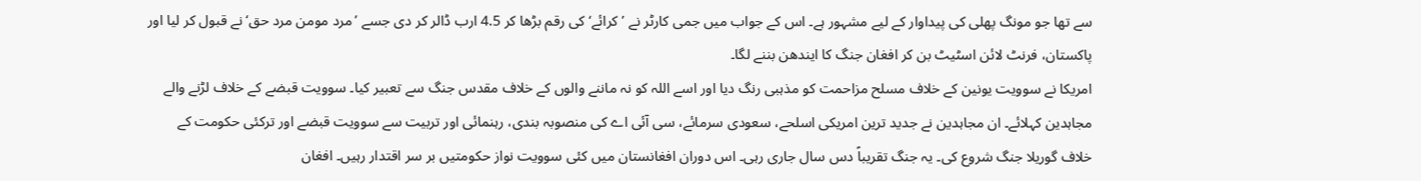سے تھا جو مونگ پھلی کی پیداوار کے لیے مشہور ہے۔ اس کے جواب میں جمی کارٹر نے ’کرائے‘ کی رقم بڑھا کر 4.5 ارب ڈالر کر دی جسے ’مرد مومن مرد حق‘ نے قبول کر لیا اور پاکستان، فرنٹ لائن اسٹیٹ بن کر افغان جنگ کا ایندھن بننے لگا۔
امریکا نے سوویت یونین کے خلاف مسلح مزاحمت کو مذہبی رنگ دیا اور اسے اللہ کو نہ ماننے والوں کے خلاف مقدس جنگ سے تعبیر کیا۔ سوویت قبضے کے خلاف لڑنے والے مجاہدین کہلائے۔ ان مجاہدین نے جدید ترین امریکی اسلحے، سعودی سرمائے، سی آئی اے کی منصوبہ بندی، رہنمائی اور تربیت سے سوویت قبضے اور ترکئی حکومت کے خلاف گوریلا جنگ شروع کی۔ یہ جنگ تقریباً دس سال جاری رہی۔ اس دوران افغانستان میں کئی سوویت نواز حکومتیں بر سر اقتدار رہیں۔ افغان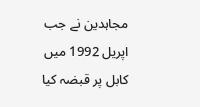مجاہدین نے جب اپریل 1992 میں کابل پر قبضہ کیا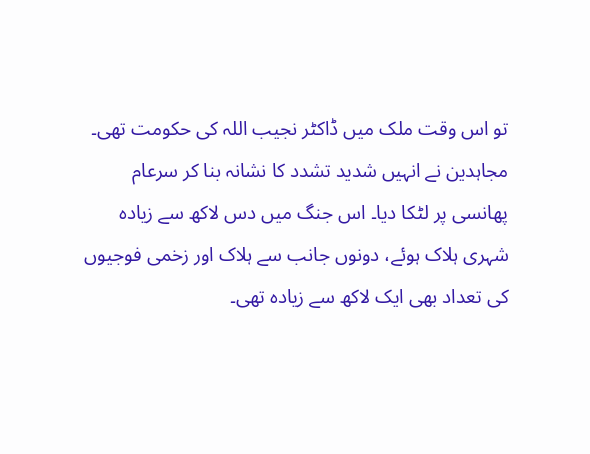تو اس وقت ملک میں ڈاکٹر نجیب اللہ کی حکومت تھی۔ مجاہدین نے انہیں شدید تشدد کا نشانہ بنا کر سرعام پھانسی پر لٹکا دیا۔ اس جنگ میں دس لاکھ سے زیادہ شہری ہلاک ہوئے، دونوں جانب سے ہلاک اور زخمی فوجیوں کی تعداد بھی ایک لاکھ سے زیادہ تھی۔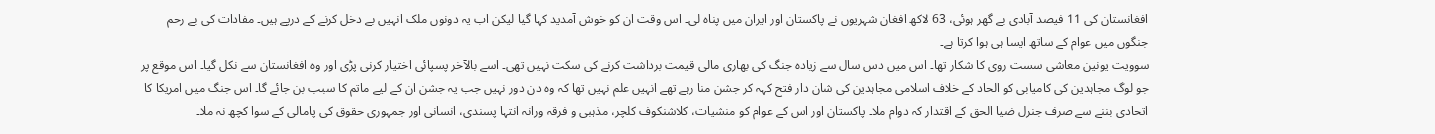افغانستان کی 11 فیصد آبادی بے گھر ہوئی، 63 لاکھ افغان شہریوں نے پاکستان اور ایران میں پناہ لی۔ اس وقت ان کو خوش آمدید کہا گیا لیکن اب یہ دونوں ملک انہیں بے دخل کرنے کے درپے ہیں۔ مفادات کی بے رحم جنگوں میں عوام کے ساتھ ایسا ہی ہوا کرتا ہے۔
سوویت یونین معاشی سست روی کا شکار تھا۔ اس میں دس سال سے زیادہ جنگ کی بھاری مالی قیمت برداشت کرنے کی سکت نہیں تھی۔ اسے بالآخر پسپائی اختیار کرنی پڑی اور وہ افغانستان سے نکل گیا۔ اس موقع پر جو لوگ مجاہدین کی کامیابی کو الحاد کے خلاف اسلامی مجاہدین کی شان دار فتح کہہ کر جشن منا رہے تھے انہیں علم نہیں تھا کہ وہ دن دور نہیں جب یہ جشن ان کے لیے ماتم کا سبب بن جائے گا۔ اس جنگ میں امریکا کا اتحادی بننے سے صرف جنرل ضیا الحق کے اقتدار کہ دوام ملا۔ پاکستان اور اس کے عوام کو منشیات، کلاشنکوف کلچر، مذہبی و فرقہ ورانہ انتہا پسندی، انسانی اور جمہوری حقوق کی پامالی کے سوا کچھ نہ ملا۔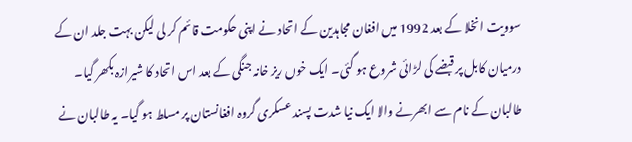سوویت انخلا کے بعد 1992 میں افغان مجاہدین کے اتحاد نے اپنی حکومت قائم کر لی لیکن بہت جلد ان کے درمیان کابل پر قبضے کی لڑائی شروع ہو گئی۔ ایک خوں ریز خانہ جنگی کے بعد اس اتحاد کا شیرازہ بکھر گیا۔ طالبان کے نام سے ابھرنے والا ایک نیا شدت پسند عسکری گروہ افغانستان پر مسلط ہو گیا۔ یہ طالبان نے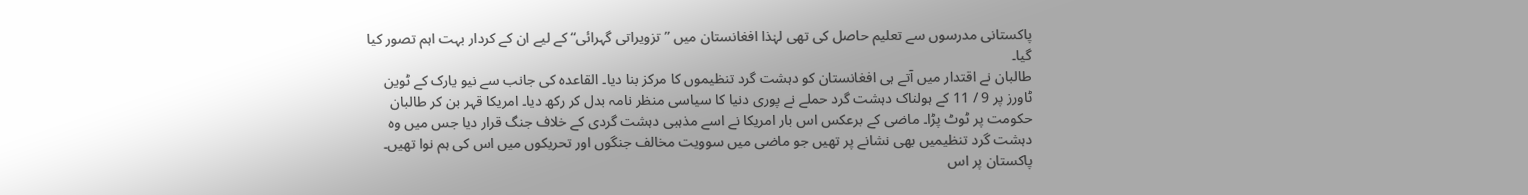پاکستانی مدرسوں سے تعلیم حاصل کی تھی لہٰذا افغانستان میں ”تزویراتی گہرائی“ کے لیے ان کے کردار بہت اہم تصور کیا گیا۔
طالبان نے اقتدار میں آتے ہی افغانستان کو دہشت گرد تنظیموں کا مرکز بنا دیا۔ القاعدہ کی جانب سے نیو یارک کے ٹوین ٹاورز پر 9 / 11 کے ہولناک دہشت گرد حملے نے پوری دنیا کا سیاسی منظر نامہ بدل کر رکھ دیا۔ امریکا قہر بن کر طالبان حکومت پر ٹوٹ پڑا۔ ماضی کے برعکس اس بار امریکا نے اسے مذہبی دہشت گردی کے خلاف جنگ قرار دیا جس میں وہ دہشت گرد تنظیمیں بھی نشانے پر تھیں جو ماضی میں سوویت مخالف جنگوں اور تحریکوں میں اس کی ہم نوا تھیں۔ پاکستان پر اس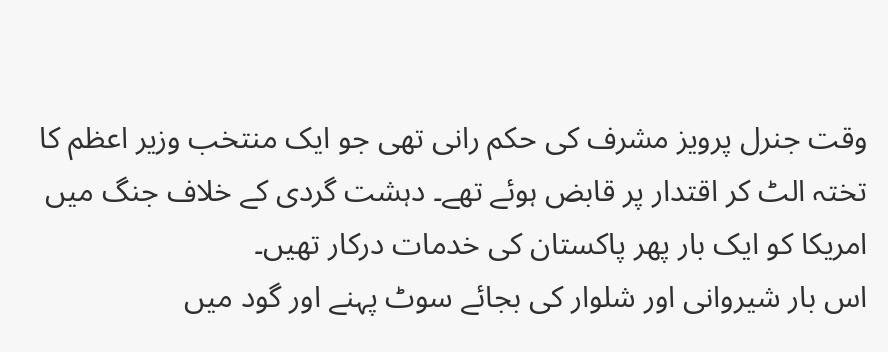وقت جنرل پرویز مشرف کی حکم رانی تھی جو ایک منتخب وزیر اعظم کا تختہ الٹ کر اقتدار پر قابض ہوئے تھے۔ دہشت گردی کے خلاف جنگ میں امریکا کو ایک بار پھر پاکستان کی خدمات درکار تھیں۔
اس بار شیروانی اور شلوار کی بجائے سوٹ پہنے اور گود میں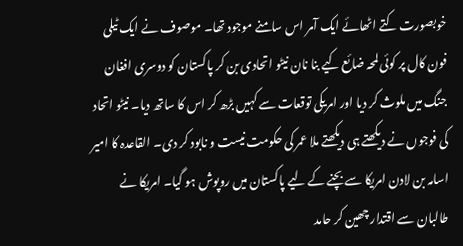خوبصورت کتے اٹھائے ایک آمر اس سامنے موجود تھا۔ موصوف نے ایک ٹیلی فون کال پر کوئی لمحہ ضائع کیے بنا نان نیٹو اتحادی بن کر پاکستان کو دوسری افغان جنگ میں ملوث کر دیا اور امریکی توقعات سے کہیں بڑھ کر اس کا ساتھ دیا۔ نیٹو اتحاد کی فوجوں نے دیکھتے ہی دیکھتے ملا عمر کی حکومت نیست و نابود کر دی۔ القاعدہ کا امیر اسامہ بن لادن امریکا سے بچنے کے لیے پاکستان میں روپوش ہو گیا۔ امریکا نے طالبان سے اقتدار چھین کر حامد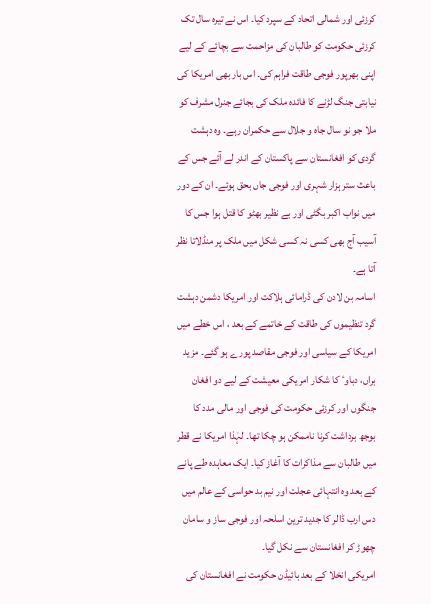کرزئی اور شمالی اتحاد کے سپرد کیا۔ اس نے تیرہ سال تک کرزئی حکومت کو طالبان کی مزاحمت سے بچائے کے لیے اپنی بھرپور فوجی طاقت فراہم کی۔ اس بار بھی امریکا کی نیابتی جنگ لڑنے کا فائدہ ملک کی بجائے جنرل مشرف کو ملا جو نو سال جاہ و جلال سے حکمران رہے۔ وہ دہشت گردی کو افغانستان سے پاکستان کے اندر لے آئے جس کے باعث ستر ہزار شہری اور فوجی جاں بحق ہوئے۔ ان کے دور میں نواب اکبر بگٹی اور بے نظیر بھٹو کا قتل ہوا جس کا آسیب آج بھی کسی نہ کسی شکل میں ملک پر منڈلاتا نظر آتا ہے۔
اسامہ بن لادن کی ڈرامائی ہلاکت اور امریکا دشمن دہشت گرد تنظیموں کی طاقت کے خاتمے کے بعد ، اس خطے میں امریکا کے سیاسی اور فوجی مقاصد پورے ہو گئے۔ مزید براں، دباوٴ کا شکار امریکی معیشت کے لیے دو افغان جنگوں اور کرزئی حکومت کی فوجی اور مالی مدد کا بوجھ برداشت کرنا ناممکن ہو چکا تھا۔ لہٰذا امریکا نے قطر میں طالبان سے مذاکرات کا آغاز کیا۔ ایک معاہدہ طے پانے کے بعد وہ انتہائی عجلت اور نیم بد حواسی کے عالم میں دس ارب ڈالر کا جدید ترین اسلحہ اور فوجی ساز و سامان چھوڑ کر افغانستان سے نکل گیا۔
امریکی انخلا کے بعد بائیڈن حکومت نے افغانستان کی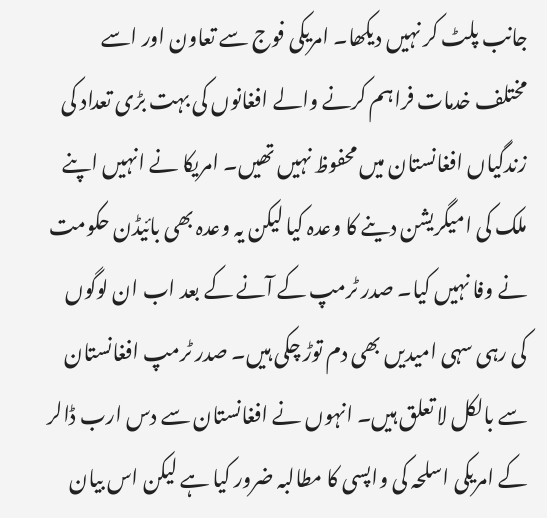جانب پلٹ کر نہیں دیکھا۔ امریکی فوج سے تعاون اور اسے مختلف خدمات فراہم کرنے والے افغانوں کی بہت بڑی تعداد کی زندگیاں افغانستان میں محفوظ نہیں تھیں۔ امریکا نے انہیں اپنے ملک کی امیگریشن دینے کا وعدہ کیا لیکن یہ وعدہ بھی بائیڈن حکومت نے وفا نہیں کیا۔ صدر ٹرمپ کے آنے کے بعد اب ان لوگوں کی رہی سہی امیدیں بھی دم توڑ چکی ہیں۔ صدر ٹرمپ افغانستان سے بالکل لا تعلق ہیں۔ انہوں نے افغانستان سے دس ارب ڈالر کے امریکی اسلحہ کی واپسی کا مطالبہ ضرور کیا ہے لیکن اس بیان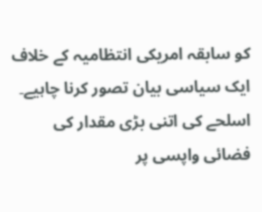کو سابقہ امریکی انتظامیہ کے خلاف ایک سیاسی بیان تصور کرنا چاہیے۔ اسلحے کی اتنی بڑی مقدار کی فضائی واپسی پر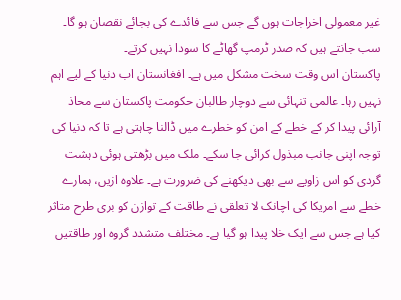غیر معمولی اخراجات ہوں گے جس سے فائدے کی بجائے نقصان ہو گا۔ سب جانتے ہیں کہ صدر ٹرمپ گھاٹے کا سودا نہیں کرتے۔
پاکستان اس وقت سخت مشکل میں ہے۔ افغانستان اب دنیا کے لیے اہم نہیں رہا۔ عالمی تنہائی سے دوچار طالبان حکومت پاکستان سے محاذ آرائی پیدا کر کے خطے کے امن کو خطرے میں ڈالنا چاہتی ہے تا کہ دنیا کی توجہ اپنی جانب مبذول کرائی جا سکے۔ ملک میں بڑھتی ہوئی دہشت گردی کو اس زاویے سے بھی دیکھنے کی ضرورت ہے۔ علاوہ ازیں، ہمارے خطے سے امریکا کی اچانک لا تعلقی نے طاقت کے توازن کو بری طرح متاثر کیا ہے جس سے ایک خلا پیدا ہو گیا ہے۔ مختلف متشدد گروہ اور طاقتیں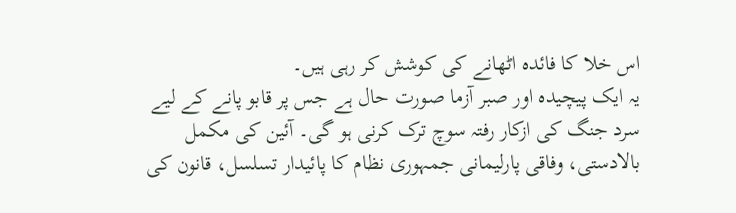اس خلا کا فائدہ اٹھانے کی کوشش کر رہی ہیں۔
یہ ایک پیچیدہ اور صبر آزما صورت حال ہے جس پر قابو پانے کے لیے سرد جنگ کی ازکار رفتہ سوچ ترک کرنی ہو گی۔ آئین کی مکمل بالادستی، وفاقی پارلیمانی جمہوری نظام کا پائیدار تسلسل، قانون کی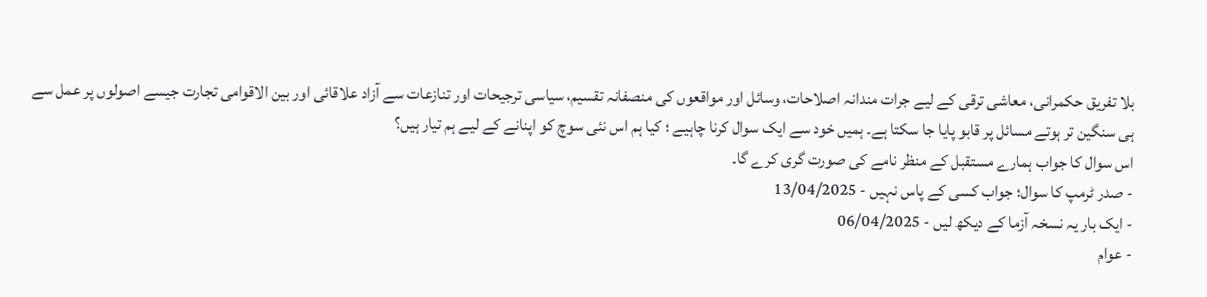بلا تفریق حکمرانی، معاشی ترقی کے لیے جرات مندانہ اصلاحات، وسائل اور مواقعوں کی منصفانہ تقسیم، سیاسی ترجیحات اور تنازعات سے آزاد علاقائی اور بین الاقوامی تجارت جیسے اصولوں پر عمل سے ہی سنگین تر ہوتے مسائل پر قابو پایا جا سکتا ہے۔ ہمیں خود سے ایک سوال کرنا چاہیے ؛ کیا ہم اس نئی سوچ کو اپنانے کے لیے ہم تیار ہیں؟
اس سوال کا جواب ہمارے مستقبل کے منظر نامے کی صورت گری کرے گا۔
- صدر ٹرمپ کا سوال؛ جواب کسی کے پاس نہیں - 13/04/2025
- ایک بار یہ نسخہ آزما کے دیکھ لیں - 06/04/2025
- عوام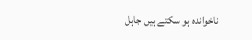ناخواندہ ہو سکتے ہیں جاہل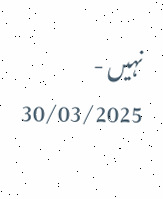نہیں - 30/03/2025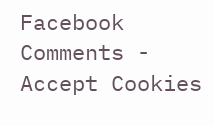Facebook Comments - Accept Cookies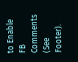to Enable FB Comments (See Footer).